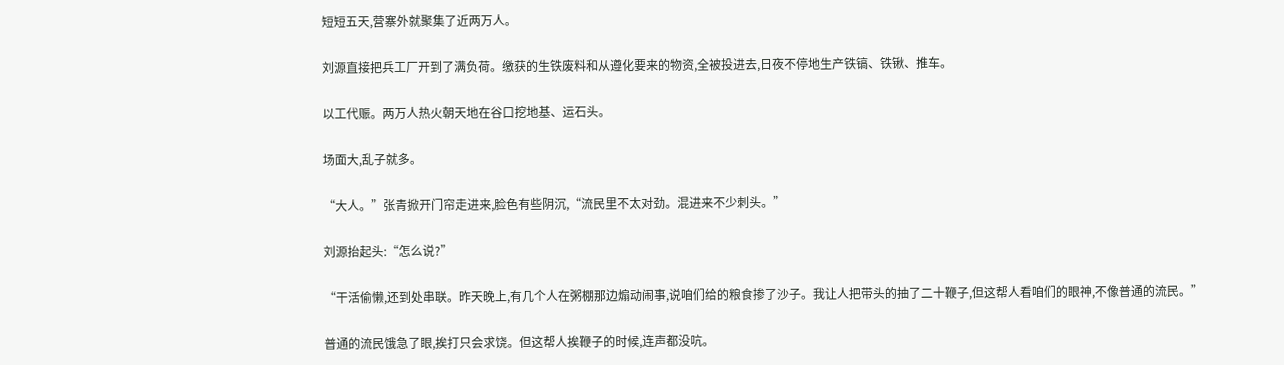短短五天,营寨外就聚集了近两万人。

刘源直接把兵工厂开到了满负荷。缴获的生铁废料和从遵化要来的物资,全被投进去,日夜不停地生产铁镐、铁锹、推车。

以工代赈。两万人热火朝天地在谷口挖地基、运石头。

场面大,乱子就多。

“大人。”张青掀开门帘走进来,脸色有些阴沉,“流民里不太对劲。混进来不少刺头。”

刘源抬起头:“怎么说?”

“干活偷懒,还到处串联。昨天晚上,有几个人在粥棚那边煽动闹事,说咱们给的粮食掺了沙子。我让人把带头的抽了二十鞭子,但这帮人看咱们的眼神,不像普通的流民。”

普通的流民饿急了眼,挨打只会求饶。但这帮人挨鞭子的时候,连声都没吭。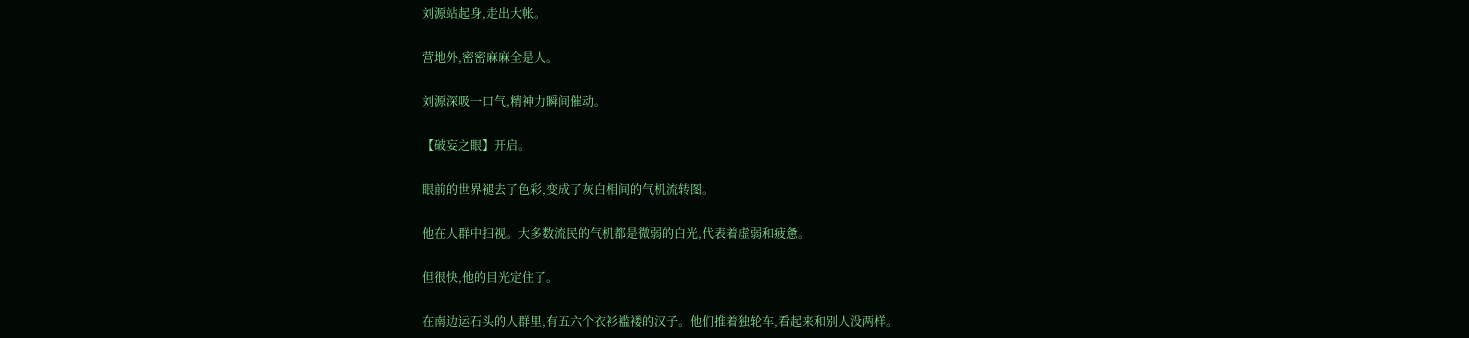刘源站起身,走出大帐。

营地外,密密麻麻全是人。

刘源深吸一口气,精神力瞬间催动。

【破妄之眼】开启。

眼前的世界褪去了色彩,变成了灰白相间的气机流转图。

他在人群中扫视。大多数流民的气机都是微弱的白光,代表着虚弱和疲惫。

但很快,他的目光定住了。

在南边运石头的人群里,有五六个衣衫褴褛的汉子。他们推着独轮车,看起来和别人没两样。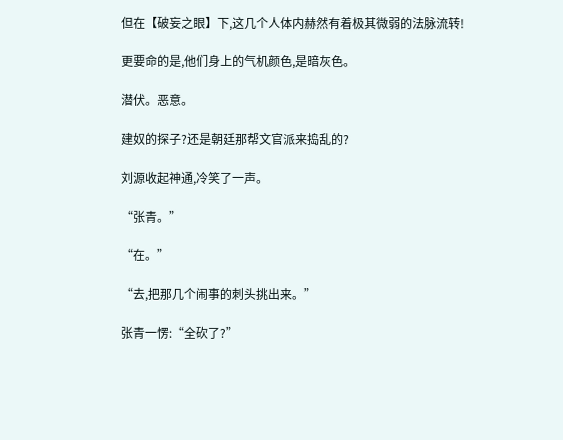但在【破妄之眼】下,这几个人体内赫然有着极其微弱的法脉流转!

更要命的是,他们身上的气机颜色,是暗灰色。

潜伏。恶意。

建奴的探子?还是朝廷那帮文官派来捣乱的?

刘源收起神通,冷笑了一声。

“张青。”

“在。”

“去,把那几个闹事的刺头挑出来。”

张青一愣:“全砍了?”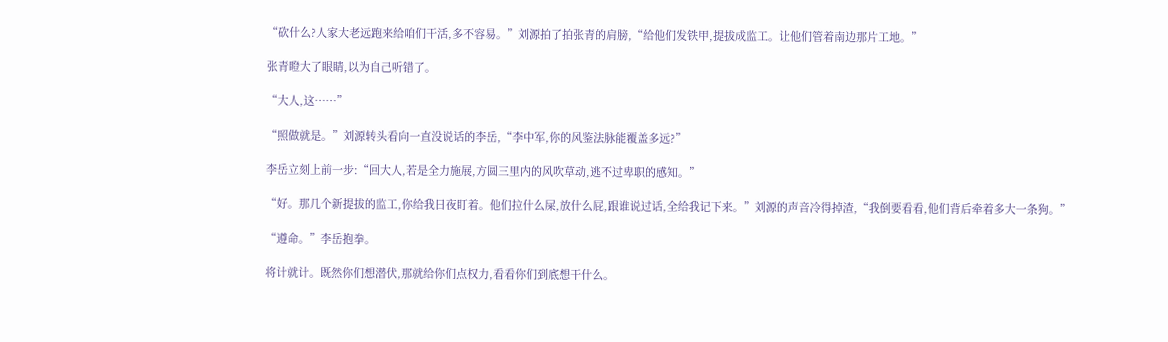“砍什么?人家大老远跑来给咱们干活,多不容易。”刘源拍了拍张青的肩膀,“给他们发铁甲,提拔成监工。让他们管着南边那片工地。”

张青瞪大了眼睛,以为自己听错了。

“大人,这……”

“照做就是。”刘源转头看向一直没说话的李岳,“李中军,你的风鉴法脉能覆盖多远?”

李岳立刻上前一步:“回大人,若是全力施展,方圆三里内的风吹草动,逃不过卑职的感知。”

“好。那几个新提拔的监工,你给我日夜盯着。他们拉什么屎,放什么屁,跟谁说过话,全给我记下来。”刘源的声音冷得掉渣,“我倒要看看,他们背后牵着多大一条狗。”

“遵命。”李岳抱拳。

将计就计。既然你们想潜伏,那就给你们点权力,看看你们到底想干什么。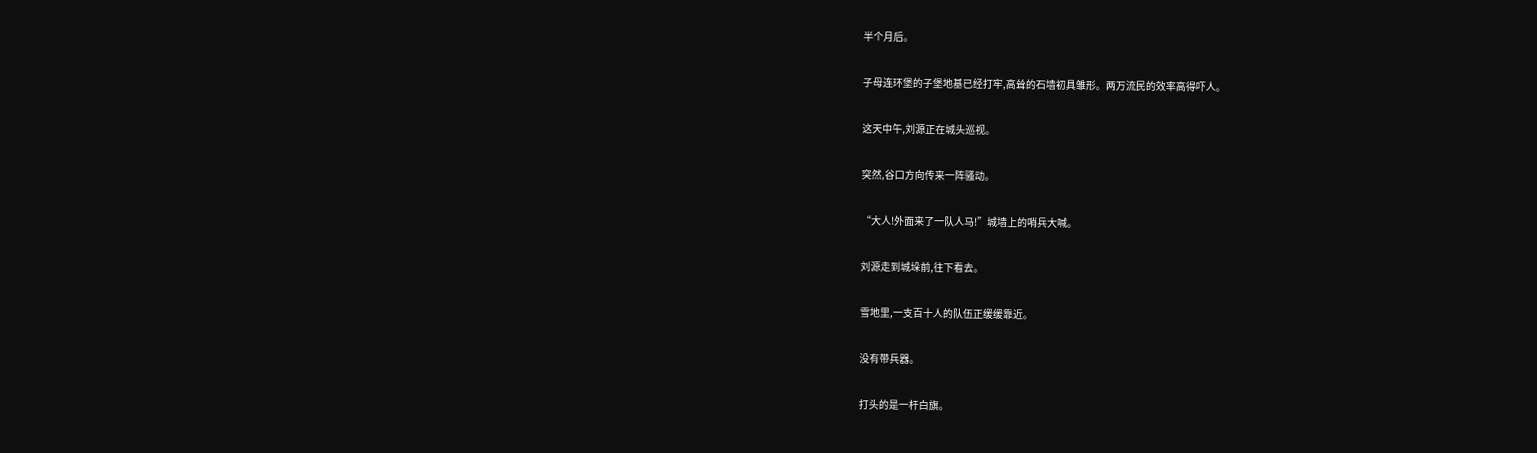半个月后。

子母连环堡的子堡地基已经打牢,高耸的石墙初具雏形。两万流民的效率高得吓人。

这天中午,刘源正在城头巡视。

突然,谷口方向传来一阵骚动。

“大人!外面来了一队人马!”城墙上的哨兵大喊。

刘源走到城垛前,往下看去。

雪地里,一支百十人的队伍正缓缓靠近。

没有带兵器。

打头的是一杆白旗。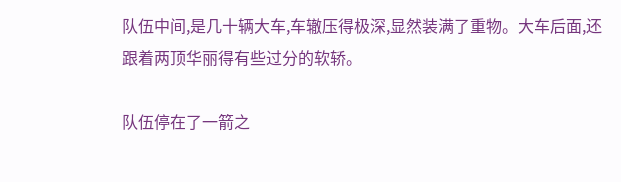队伍中间,是几十辆大车,车辙压得极深,显然装满了重物。大车后面,还跟着两顶华丽得有些过分的软轿。

队伍停在了一箭之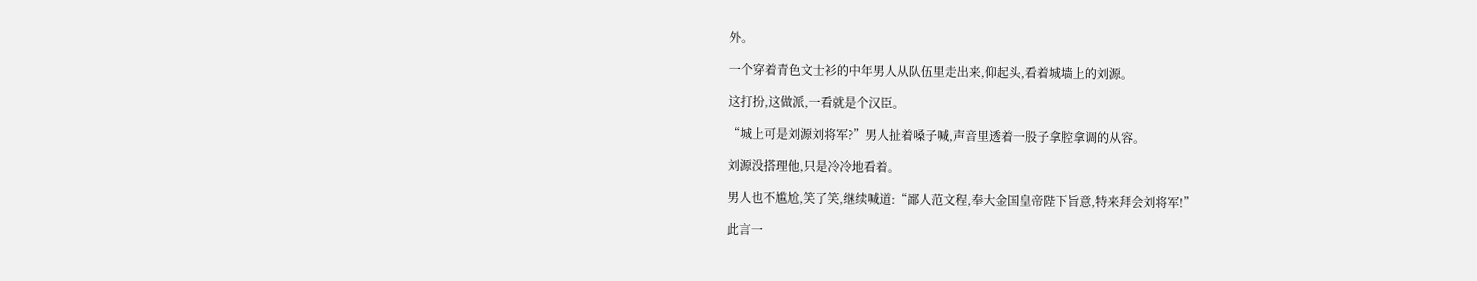外。

一个穿着青色文士衫的中年男人从队伍里走出来,仰起头,看着城墙上的刘源。

这打扮,这做派,一看就是个汉臣。

“城上可是刘源刘将军?”男人扯着嗓子喊,声音里透着一股子拿腔拿调的从容。

刘源没搭理他,只是冷冷地看着。

男人也不尴尬,笑了笑,继续喊道:“鄙人范文程,奉大金国皇帝陛下旨意,特来拜会刘将军!”

此言一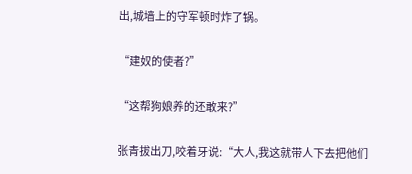出,城墙上的守军顿时炸了锅。

“建奴的使者?”

“这帮狗娘养的还敢来?”

张青拔出刀,咬着牙说:“大人,我这就带人下去把他们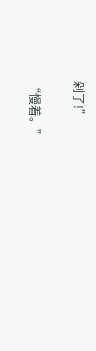剁了!”

“慢着。”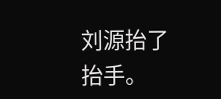刘源抬了抬手。